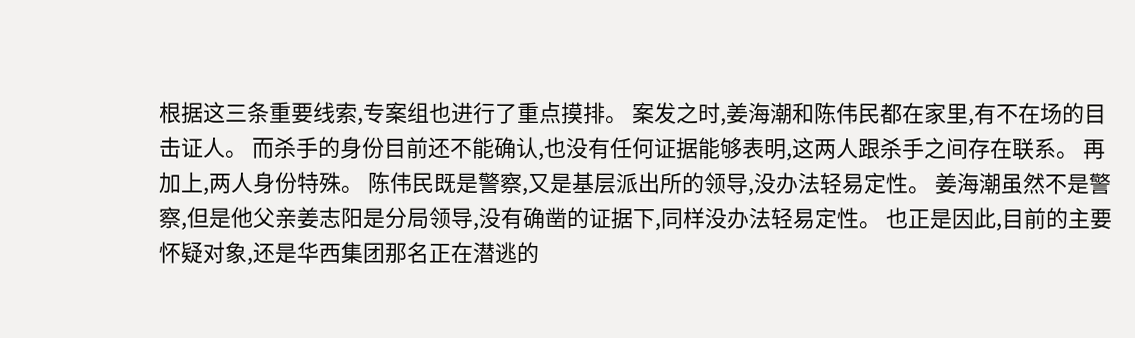根据这三条重要线索,专案组也进行了重点摸排。 案发之时,姜海潮和陈伟民都在家里,有不在场的目击证人。 而杀手的身份目前还不能确认,也没有任何证据能够表明,这两人跟杀手之间存在联系。 再加上,两人身份特殊。 陈伟民既是警察,又是基层派出所的领导,没办法轻易定性。 姜海潮虽然不是警察,但是他父亲姜志阳是分局领导,没有确凿的证据下,同样没办法轻易定性。 也正是因此,目前的主要怀疑对象,还是华西集团那名正在潜逃的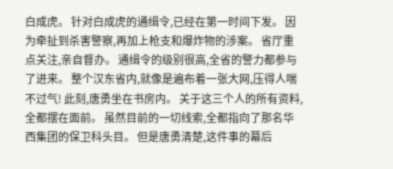白成虎。 针对白成虎的通缉令,已经在第一时间下发。 因为牵扯到杀害警察,再加上枪支和爆炸物的涉案。 省厅重点关注,亲自督办。 通缉令的级别很高,全省的警力都参与了进来。 整个汉东省内,就像是遍布着一张大网,压得人喘不过气! 此刻,唐勇坐在书房内。 关于这三个人的所有资料,全都摆在面前。 虽然目前的一切线索,全都指向了那名华西集团的保卫科头目。 但是唐勇清楚,这件事的幕后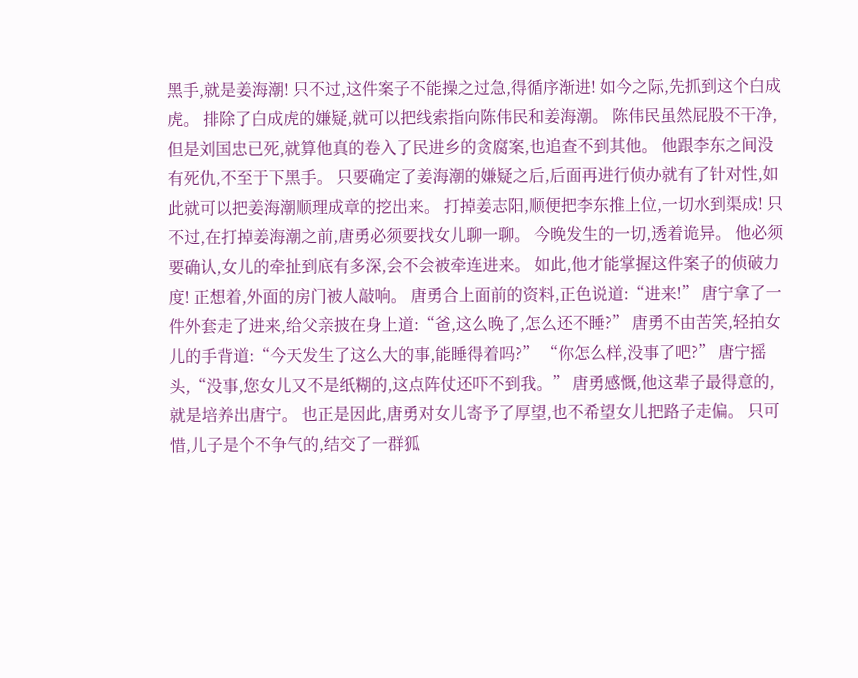黑手,就是姜海潮! 只不过,这件案子不能操之过急,得循序渐进! 如今之际,先抓到这个白成虎。 排除了白成虎的嫌疑,就可以把线索指向陈伟民和姜海潮。 陈伟民虽然屁股不干净,但是刘国忠已死,就算他真的卷入了民进乡的贪腐案,也追查不到其他。 他跟李东之间没有死仇,不至于下黑手。 只要确定了姜海潮的嫌疑之后,后面再进行侦办就有了针对性,如此就可以把姜海潮顺理成章的挖出来。 打掉姜志阳,顺便把李东推上位,一切水到渠成! 只不过,在打掉姜海潮之前,唐勇必须要找女儿聊一聊。 今晚发生的一切,透着诡异。 他必须要确认,女儿的牵扯到底有多深,会不会被牵连进来。 如此,他才能掌握这件案子的侦破力度! 正想着,外面的房门被人敲响。 唐勇合上面前的资料,正色说道:“进来!” 唐宁拿了一件外套走了进来,给父亲披在身上道:“爸,这么晚了,怎么还不睡?” 唐勇不由苦笑,轻拍女儿的手背道:“今天发生了这么大的事,能睡得着吗?” “你怎么样,没事了吧?” 唐宁摇头,“没事,您女儿又不是纸糊的,这点阵仗还吓不到我。” 唐勇感慨,他这辈子最得意的,就是培养出唐宁。 也正是因此,唐勇对女儿寄予了厚望,也不希望女儿把路子走偏。 只可惜,儿子是个不争气的,结交了一群狐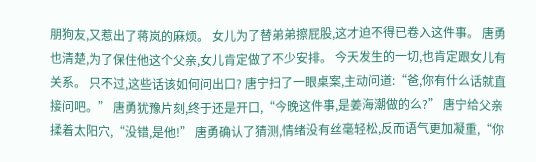朋狗友,又惹出了蒋岚的麻烦。 女儿为了替弟弟擦屁股,这才迫不得已卷入这件事。 唐勇也清楚,为了保住他这个父亲,女儿肯定做了不少安排。 今天发生的一切,也肯定跟女儿有关系。 只不过,这些话该如何问出口? 唐宁扫了一眼桌案,主动问道:“爸,你有什么话就直接问吧。” 唐勇犹豫片刻,终于还是开口,“今晚这件事,是姜海潮做的么?” 唐宁给父亲揉着太阳穴,“没错,是他!” 唐勇确认了猜测,情绪没有丝毫轻松,反而语气更加凝重,“你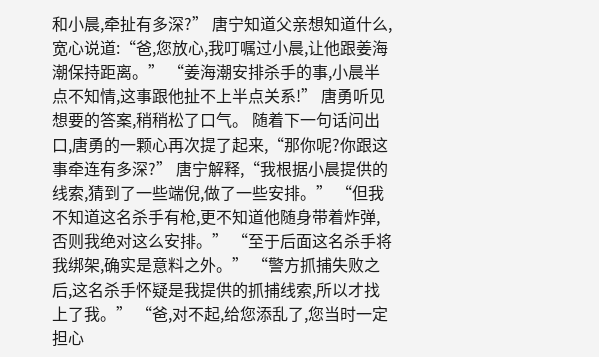和小晨,牵扯有多深?” 唐宁知道父亲想知道什么,宽心说道:“爸,您放心,我叮嘱过小晨,让他跟姜海潮保持距离。” “姜海潮安排杀手的事,小晨半点不知情,这事跟他扯不上半点关系!” 唐勇听见想要的答案,稍稍松了口气。 随着下一句话问出口,唐勇的一颗心再次提了起来,“那你呢?你跟这事牵连有多深?” 唐宁解释,“我根据小晨提供的线索,猜到了一些端倪,做了一些安排。” “但我不知道这名杀手有枪,更不知道他随身带着炸弹,否则我绝对这么安排。” “至于后面这名杀手将我绑架,确实是意料之外。” “警方抓捕失败之后,这名杀手怀疑是我提供的抓捕线索,所以才找上了我。” “爸,对不起,给您添乱了,您当时一定担心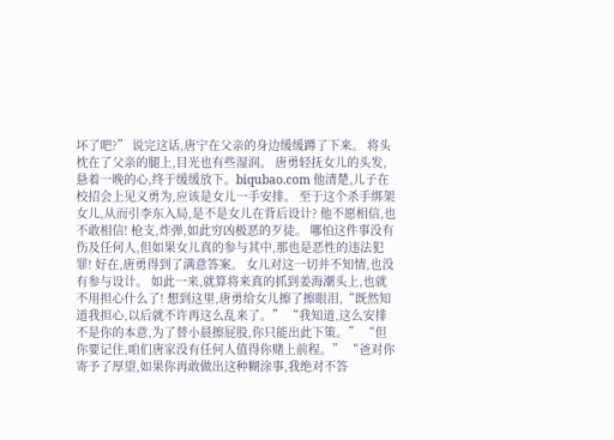坏了吧?” 说完这话,唐宁在父亲的身边缓缓蹲了下来。 将头枕在了父亲的腿上,目光也有些湿润。 唐勇轻抚女儿的头发,悬着一晚的心,终于缓缓放下。biqubao.com 他清楚,儿子在校招会上见义勇为,应该是女儿一手安排。 至于这个杀手绑架女儿,从而引李东入局,是不是女儿在背后设计? 他不愿相信,也不敢相信! 枪支,炸弹,如此穷凶极恶的歹徒。 哪怕这件事没有伤及任何人,但如果女儿真的参与其中,那也是恶性的违法犯罪! 好在,唐勇得到了满意答案。 女儿对这一切并不知情,也没有参与设计。 如此一来,就算将来真的抓到姜海潮头上,也就不用担心什么了! 想到这里,唐勇给女儿擦了擦眼泪,“既然知道我担心,以后就不许再这么乱来了。” “我知道,这么安排不是你的本意,为了替小晨擦屁股,你只能出此下策。” “但你要记住,咱们唐家没有任何人值得你赌上前程。” “爸对你寄予了厚望,如果你再敢做出这种糊涂事,我绝对不答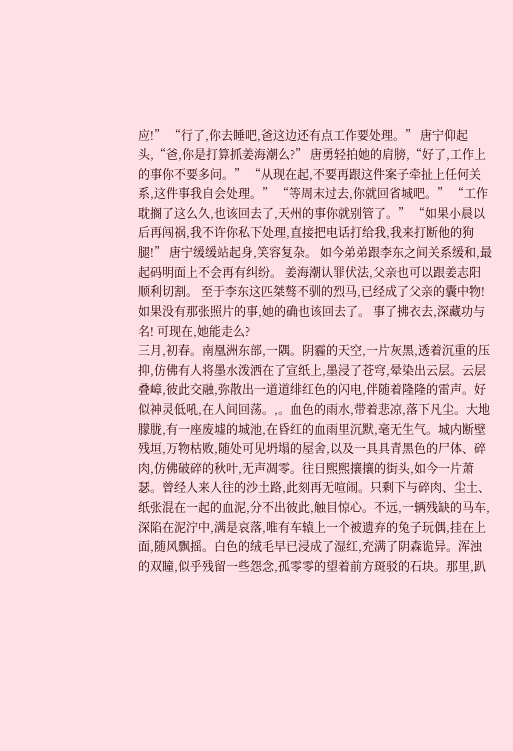应!” “行了,你去睡吧,爸这边还有点工作要处理。” 唐宁仰起头,“爸,你是打算抓姜海潮么?” 唐勇轻拍她的肩膀,“好了,工作上的事你不要多问。” “从现在起,不要再跟这件案子牵扯上任何关系,这件事我自会处理。” “等周末过去,你就回省城吧。” “工作耽搁了这么久,也该回去了,天州的事你就别管了。” “如果小晨以后再闯祸,我不许你私下处理,直接把电话打给我,我来打断他的狗腿!” 唐宁缓缓站起身,笑容复杂。 如今弟弟跟李东之间关系缓和,最起码明面上不会再有纠纷。 姜海潮认罪伏法,父亲也可以跟姜志阳顺利切割。 至于李东这匹桀骜不驯的烈马,已经成了父亲的囊中物! 如果没有那张照片的事,她的确也该回去了。 事了拂衣去,深藏功与名! 可现在,她能走么?
三月,初春。南凰洲东部,一隅。阴霾的天空,一片灰黑,透着沉重的压抑,仿佛有人将墨水泼洒在了宣纸上,墨浸了苍穹,晕染出云层。云层叠嶂,彼此交融,弥散出一道道绯红色的闪电,伴随着隆隆的雷声。好似神灵低吼,在人间回荡。,。血色的雨水,带着悲凉,落下凡尘。大地朦胧,有一座废墟的城池,在昏红的血雨里沉默,毫无生气。城内断壁残垣,万物枯败,随处可见坍塌的屋舍,以及一具具青黑色的尸体、碎肉,仿佛破碎的秋叶,无声凋零。往日熙熙攘攘的街头,如今一片萧瑟。曾经人来人往的沙土路,此刻再无喧闹。只剩下与碎肉、尘土、纸张混在一起的血泥,分不出彼此,触目惊心。不远,一辆残缺的马车,深陷在泥泞中,满是哀落,唯有车辕上一个被遗弃的兔子玩偶,挂在上面,随风飘摇。白色的绒毛早已浸成了湿红,充满了阴森诡异。浑浊的双瞳,似乎残留一些怨念,孤零零的望着前方斑驳的石块。那里,趴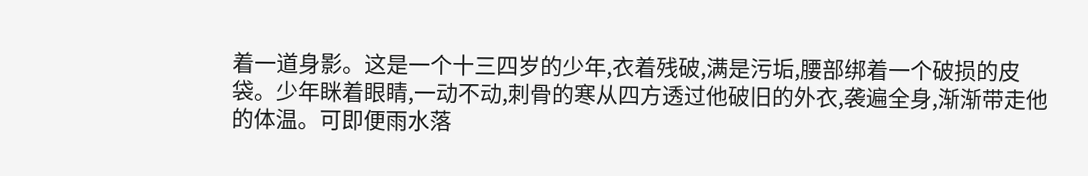着一道身影。这是一个十三四岁的少年,衣着残破,满是污垢,腰部绑着一个破损的皮袋。少年眯着眼睛,一动不动,刺骨的寒从四方透过他破旧的外衣,袭遍全身,渐渐带走他的体温。可即便雨水落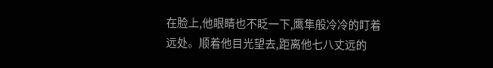在脸上,他眼睛也不眨一下,鹰隼般冷冷的盯着远处。顺着他目光望去,距离他七八丈远的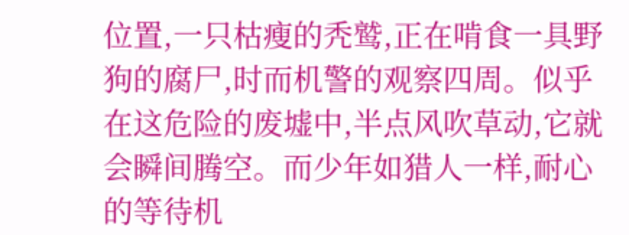位置,一只枯瘦的秃鹫,正在啃食一具野狗的腐尸,时而机警的观察四周。似乎在这危险的废墟中,半点风吹草动,它就会瞬间腾空。而少年如猎人一样,耐心的等待机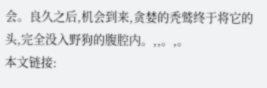会。良久之后,机会到来,贪婪的秃鹫终于将它的头,完全没入野狗的腹腔内。,,。,。
本文链接: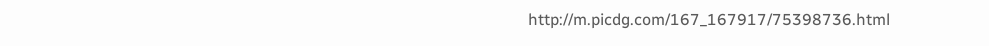http://m.picdg.com/167_167917/75398736.html